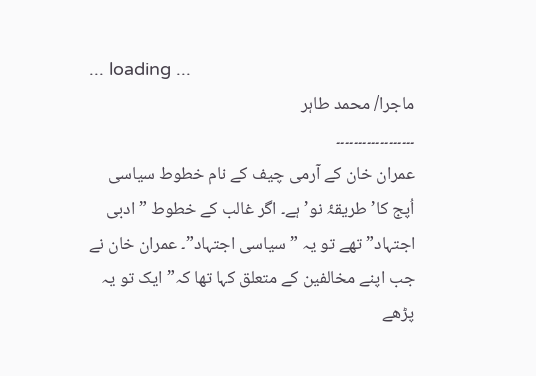... loading ...
ماجرا/ محمد طاہر
۔۔۔۔۔۔۔۔۔۔۔۔۔۔۔۔۔۔
عمران خان کے آرمی چیف کے نام خطوط سیاسی اُپج کا’ طریقۂ نو’ ہے۔ اگر غالب کے خطوط ”ادبی اجتہاد” تھے تو یہ ”سیاسی اجتہاد”۔ عمران خان نے جب اپنے مخالفین کے متعلق کہا تھا کہ”ایک تو یہ پڑھے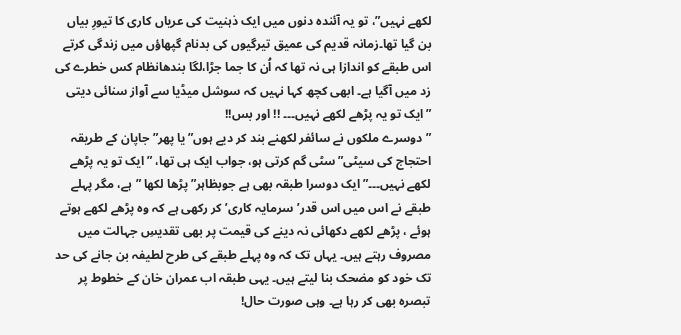لکھے نہیں”، تو یہ آئندہ دنوں میں ایک ذہنیت کی عریاں کاری کا تیورِ بیاں بن گیا تھا۔زمانہ قدیم کی عمیق تیرگیوں کی بدنام گپھاؤں میں زندگی کرتے اس طبقے کو اندازا ہی نہ تھا کہ اُن کا جما جڑا،لگا بندھانظام کس خطرے کی زد میں آگیا ہے۔ ابھی کچھ کہا نہیں کہ سوشل میڈیا سے آواز سنائی دیتی ”ایک تو یہ پڑھے لکھے نہیں۔۔۔ !! اور بس!!
”دوسرے ملکوں نے سائفر لکھنے بند کر دیے ہوں” یا پھر” جاپان کے طریقہ احتجاج کی سیٹی” سٹی گم کرتی ہو، جواب ایک ہی تھا، ”ایک تو یہ پڑھے لکھے نہیں۔۔۔” ایک دوسرا طبقہ بھی ہے جوبظاہر” پڑھا لکھا ”ہے، مگر پہلے طبقے نے اس میں اس قدر’ سرمایہ کاری’ کر رکھی ہے کہ وہ پڑھے لکھے ہوتے ہوئے ، پڑھے لکھے دکھائی نہ دینے کی قیمت پر بھی تقدیسِ جہالت میں مصروف رہتے ہیں۔ یہاں تک کہ وہ پہلے طبقے کی طرح لطیفہ بن جانے کی حد تک خود کو مضحک بنا لیتے ہیں۔ یہی طبقہ اب عمران خان کے خطوط پر تبصرہ بھی کر رہا ہے۔ وہی صورت حال!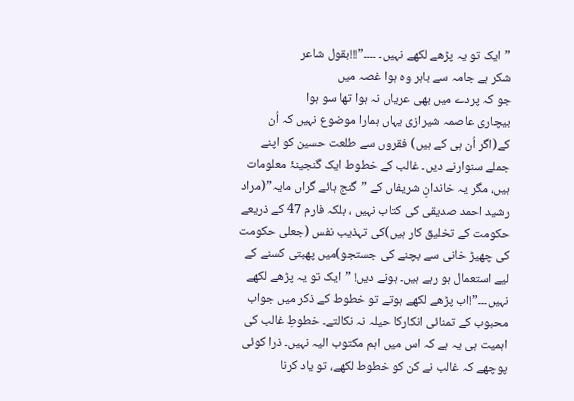”ایک تو یہ پڑھے لکھے نہیں۔ ۔۔۔۔”!!!بقول شاعر
شکر ہے جامہ سے باہر وہ ہوا غصہ میں
جو کہ پردے میں بھی عریاں نہ ہوا تھا سو ہوا
بیچاری عاصمہ شیرازی یہاں ہمارا موضوع نہیں کہ اُن کے(اگر اُن ہی کے ہیں) فقروں سے طلعت حسین کو اپنے جملے سنوارنے دیں۔ غالب کے خطوط ایک گنجینۂ معلومات ہیں، مگر یہ خاندانِ شریفاں کے ”گنج ہائے گراں مایہ”(مراد رشید احمد صدیقی کی کتاب نہیں ، بلکہ فارم 47 کے ذریعے حکومت کے تخلیق کار ہیں)کی تہذیب نفس (جعلی حکومت کی چھیڑ خانی سے بچنے کی جستجو)میں پھبتی کسنے کے لیے استعمال ہو رہے ہیں۔ ہونے دیں! ”ایک تو یہ پڑھے لکھے نہیں۔۔۔”!اب پڑھے لکھے ہوتے تو خطوط کے ذکر میں جواب محبوب کے تمنائی انکارکا حیلہ نہ نکالتے۔ خطوطِ غالب کی اہمیت ہی یہ ہے کہ اس میں اہم مکتوب الیہ نہیں۔ ذرا کوئی پوچھے کہ غالب نے کن کو خطوط لکھے، تو یاد کرنا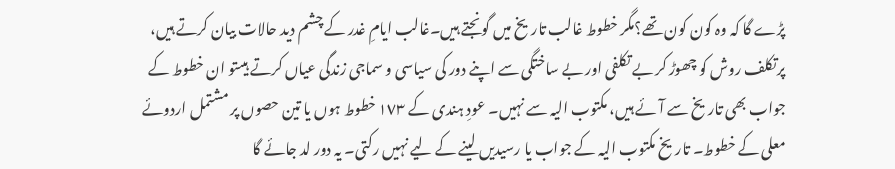پڑے گا کہ وہ کون کون تھے؟مگر خطوط غالب تاریخ میں گونجتے ہیں۔غالب ایامِ غدر کے چشم دید حالات بیان کرتے ہیں، پرتکلف روش کو چھوڑ کر بے تکلفی اور بے ساختگی سے اپنے دور کی سیاسی و سماجی زندگی عیاں کرتے ہیںتو ان خطوط کے جواب بھی تاریخ سے آئے ہیں، مکتوب الیہ سے نہیں۔ عودِ ہندی کے ١٧٣ خطوط ہوں یا تین حصوں پر مشتمل اردوئے معلی کے خطوط۔ تاریخ مکتوب الیہ کے جواب یا رسیدیں لینے کے لیے نہیں رکتی۔ یہ دور لد جائے گا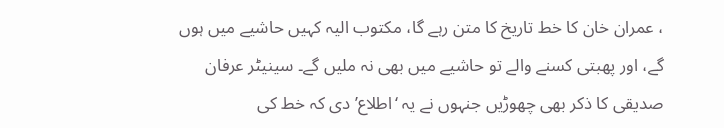، عمران خان کا خط تاریخ کا متن رہے گا، مکتوب الیہ کہیں حاشیے میں ہوں گے، اور پھبتی کسنے والے تو حاشیے میں بھی نہ ملیں گے۔ سینیٹر عرفان صدیقی کا ذکر بھی چھوڑیں جنہوں نے یہ ‘اطلاع’ دی کہ خط کی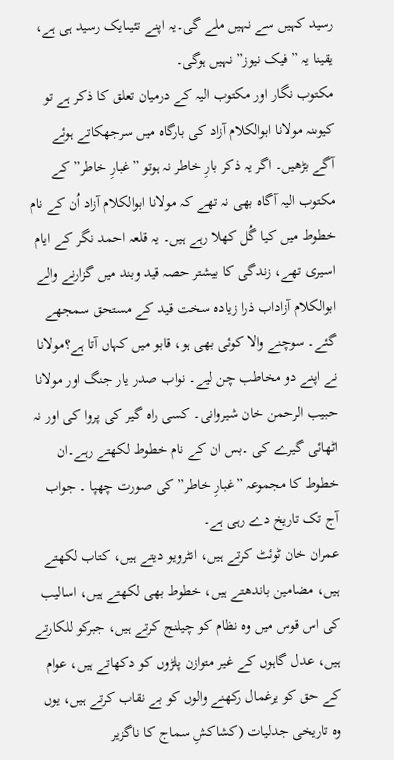رسید کہیں سے نہیں ملے گی۔یہ اپنے تئیںایک رسید ہی ہے، یقینا یہ ”فیک نیوز” نہیں ہوگی۔
مکتوب نگار اور مکتوب الیہ کے درمیان تعلق کا ذکر ہے تو کیوںنہ مولانا ابوالکلام آزاد کی بارگاہ میں سرجھکاتے ہوئے آگے بڑھیں۔ اگر یہ ذکر بارِ خاطر نہ ہوتو ”غبارِ خاطر” کے مکتوب الیہ آگاہ بھی نہ تھے کہ مولانا ابوالکلام آزاد اُن کے نام خطوط میں کیا گُل کھلا رہے ہیں۔ یہ قلعہ احمد نگر کے ایام اسیری تھے، زندگی کا بیشتر حصہ قید وبند میں گزارنے والے ابوالکلام آزاداب ذرا زیادہ سخت قید کے مستحق سمجھے گئے۔ سوچنے والا کوئی بھی ہو، قابو میں کہاں آتا ہے؟مولانا نے اپنے دو مخاطب چن لیے۔ نواب صدر یار جنگ اور مولانا حبیب الرحمن خان شیروانی۔ کسی راہ گیر کی پروا کی اور نہ اٹھائی گیرے کی ۔بس ان کے نام خطوط لکھتے رہے۔ان خطوط کا مجموعہ ”غبارِ خاطر” کی صورت چھپا ۔ جواب آج تک تاریخ دے رہی ہے۔
عمران خان ٹوئٹ کرتے ہیں، انٹرویو دیتے ہیں، کتاب لکھتے ہیں، مضامین باندھتے ہیں، خطوط بھی لکھتے ہیں، اسالیب کی اس قوس میں وہ نظام کو چیلنج کرتے ہیں، جبرکو للکارتے ہیں، عدل گاہوں کے غیر متوازن پلڑوں کو دکھاتے ہیں، عوام کے حق کو یرغمال رکھنے والوں کو بے نقاب کرتے ہیں، یوں وہ تاریخی جدلیات (کشاکشِ سماج کا ناگزیر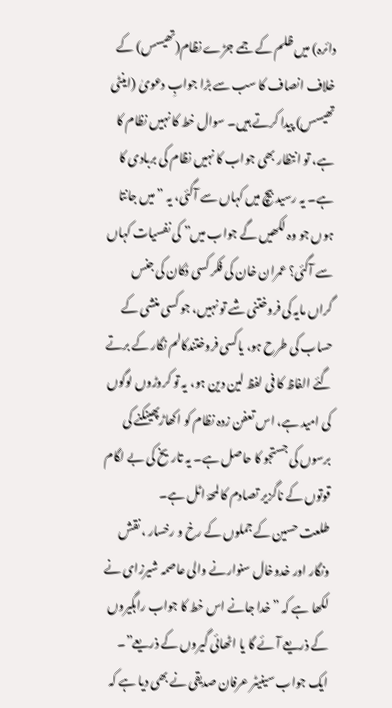دائرہ) میں ظلم کے جمے جڑے نظام(تھیسس) کے خلاف انصاف کا سب سے بڑا جوابِ دعویٰ (اینٹی تھیسس) پیدا کرتے ہیں۔ سوال خط کا نہیں نظام کا ہے، تو انتظار بھی جواب کا نہیں نظام کی بربادی کا ہے۔ یہ رسید بیچ میں کہاں سے آگئی، یہ ”میں جانتا ہوں جو وہ لکھیں گے جواب میں” کی نفسیات کہاں سے آگئی؟ عمران خان کی فکر کسی دُکان کی جنس گراں مایہ کی فروختنی شے تو نہیں، جو کسی منشی کے حساب کی طرح ہو، یاکسی فروختندکالم نگار کے برتے گئے الفاظ کا فی لفظ لین دین ہو، یہ تو کروڑوں لوگوں کی امید ہے، اس تعفن زدہ نظام کو اکھاڑپھینکنے کی برسوں کی جستجو کا حاصل ہے۔ یہ تاریخ کی بے لگام قوتوں کے ناگزیر تصادم کا لمحۂ اٹل ہے۔
طلعت حسین کے جملوں کے رخ و رخسار ، نقش ونگار اور خدوخال سنوارنے والی عاصمہ شیرزای نے لکھا ہے کہ ”خدا جانے اس خط کا جواب راہگیروں کے ذریعے آئے گا یا اٹھائی گیروں کے ذریعے”۔ ایک جواب سینیٹر عرفان صدیقی نے بھی دیا ہے کہ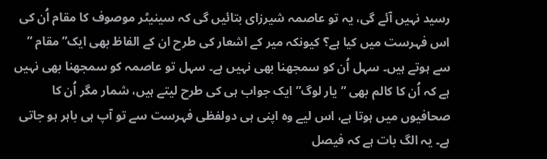رسید نہیں آئے گی، یہ تو عاصمہ شیرزای بتائیں گی کہ سینیٹر موصوف کا مقام اُن کی اس فہرست میں کیا ہے؟ کیونکہ میر کے اشعار کی طرح ان کے الفاظ بھی ایک” مقام ” سے ہوتے ہیں۔ سہل اُن کو سمجھنا بھی نہیں ہے۔ سہل تو عاصمہ کو سمجھنا بھی نہیں ہے کہ اُن کا کالم بھی ”یار لوگ” ایک جواب ہی کی طرح لیتے ہیں، شمار مگر اُن کا صحافیوں میں ہوتا ہے، اس لیے وہ اپنی ہی دولفظی فہرست سے تو آپ ہی باہر ہو جاتی ہے۔ یہ الگ بات ہے کہ فیصل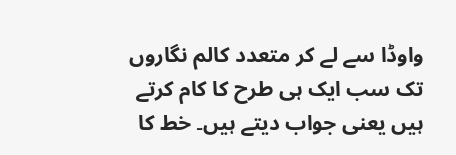واوڈا سے لے کر متعدد کالم نگاروں تک سب ایک ہی طرح کا کام کرتے ہیں یعنی جواب دیتے ہیں۔ خط کا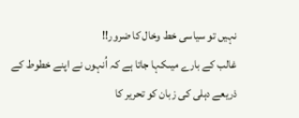نہیں تو سیاسی خط وخال کا ضرور!!
غالب کے بارے میںکہا جاتا ہے کہ اُنہوں نے اپنے خطوط کے ذریعے دہلی کی زبان کو تحریر کا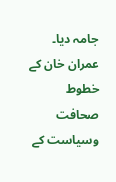جامہ دیا۔ عمران خان کے خطوط صحافت وسیاست کے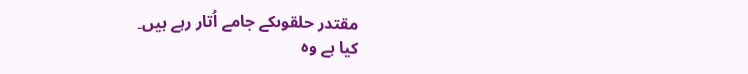مقتدر حلقوںکے جامے اُتار رہے ہیں۔
کیا ہے وہ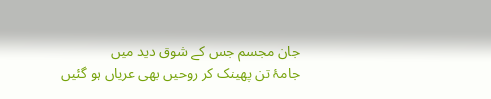جان مجسم جس کے شوق دید میں
جامۂ تن پھینک کر روحیں بھی عریاں ہو گئیں